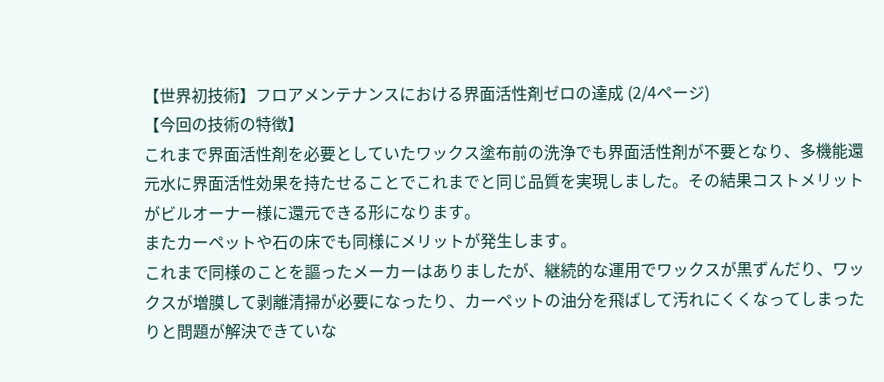【世界初技術】フロアメンテナンスにおける界面活性剤ゼロの達成 (2/4ページ)
【今回の技術の特徴】
これまで界面活性剤を必要としていたワックス塗布前の洗浄でも界面活性剤が不要となり、多機能還元水に界面活性効果を持たせることでこれまでと同じ品質を実現しました。その結果コストメリットがビルオーナー様に還元できる形になります。
またカーペットや石の床でも同様にメリットが発生します。
これまで同様のことを謳ったメーカーはありましたが、継続的な運用でワックスが黒ずんだり、ワックスが増膜して剥離清掃が必要になったり、カーペットの油分を飛ばして汚れにくくなってしまったりと問題が解決できていな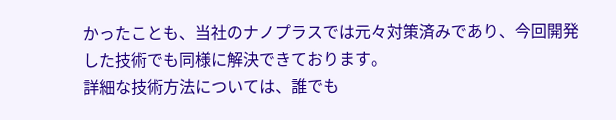かったことも、当社のナノプラスでは元々対策済みであり、今回開発した技術でも同様に解決できております。
詳細な技術方法については、誰でも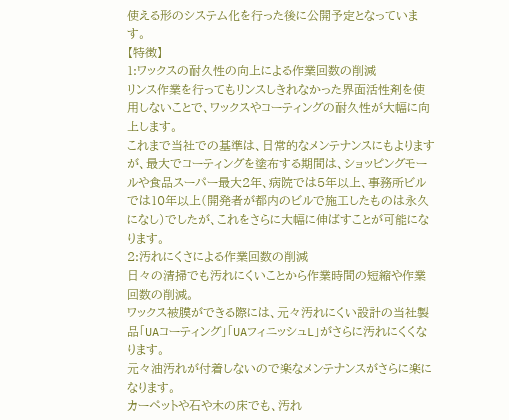使える形のシステム化を行った後に公開予定となっています。
【特徴】
1:ワックスの耐久性の向上による作業回数の削減
リンス作業を行ってもリンスしきれなかった界面活性剤を使用しないことで、ワックスやコーティングの耐久性が大幅に向上します。
これまで当社での基準は、日常的なメンテナンスにもよりますが、最大でコーティングを塗布する期間は、ショッピングモールや食品スーパー最大2年、病院では5年以上、事務所ビルでは10年以上(開発者が都内のビルで施工したものは永久になし)でしたが、これをさらに大幅に伸ばすことが可能になります。
2:汚れにくさによる作業回数の削減
日々の清掃でも汚れにくいことから作業時間の短縮や作業回数の削減。
ワックス被膜ができる際には、元々汚れにくい設計の当社製品「UAコーティング」「UAフィニッシュL」がさらに汚れにくくなります。
元々油汚れが付着しないので楽なメンテナンスがさらに楽になります。
カーペットや石や木の床でも、汚れ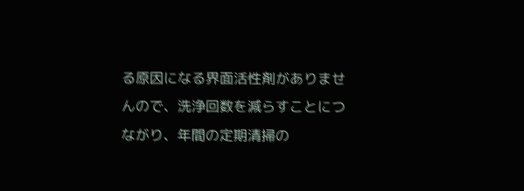る原因になる界面活性剤がありませんので、洗浄回数を減らすことにつながり、年間の定期清掃の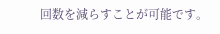回数を減らすことが可能です。